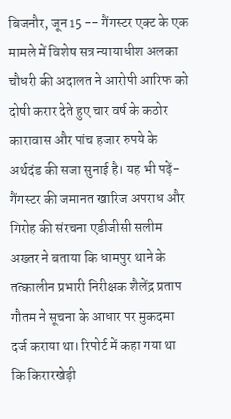बिजनौर, जून 15 -- गैंगस्टर एक्ट के एक मामले में विशेष सत्र न्यायाधीश अलका चौधरी की अदालत ने आरोपी आरिफ को दोषी करार देते हुए चार वर्ष के कठोर कारावास और पांच हजार रुपये के अर्थदंड की सजा सुनाई है। यह भी पढ़ें- गैंगस्टर की जमानत खारिज अपराध और गिरोह की संरचना एडीजीसी सलीम अख्तर ने बताया कि धामपुर थाने के तत्कालीन प्रभारी निरीक्षक शैलेंद्र प्रताप गौतम ने सूचना के आधार पर मुकदमा दर्ज कराया था। रिपोर्ट में कहा गया था कि किरारखेड़ी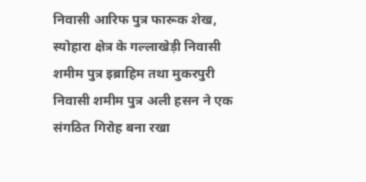निवासी आरिफ पुत्र फारूक शेख, स्योहारा क्षेत्र के गल्लाखेड़ी निवासी शमीम पुत्र इब्राहिम तथा मुकरपुरी निवासी शमीम पुत्र अली हसन ने एक संगठित गिरोह बना रखा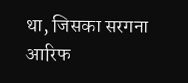था, जिसका सरगना आरिफ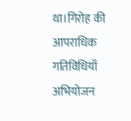था।गिरोह की आपराधिक गतिविधियाँ अभियोजन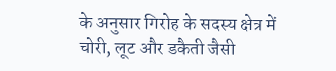के अनुसार गिरोह के सदस्य क्षेत्र में चोरी, लूट और डकैती जैसी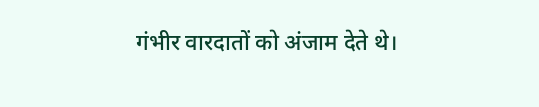गंभीर वारदातों को अंजाम देते थे।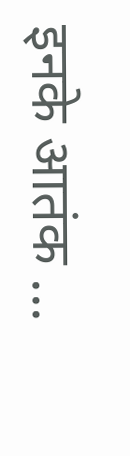इनके आतंक ...